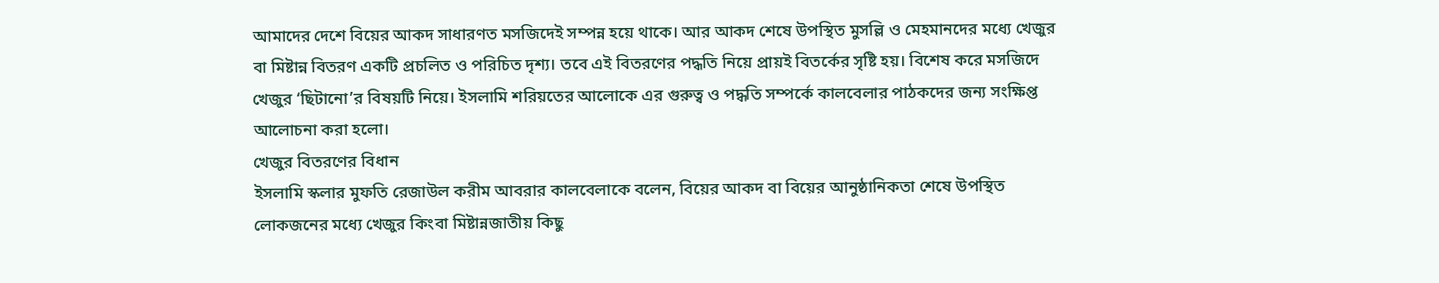আমাদের দেশে বিয়ের আকদ সাধারণত মসজিদেই সম্পন্ন হয়ে থাকে। আর আকদ শেষে উপস্থিত মুসল্লি ও মেহমানদের মধ্যে খেজুর বা মিষ্টান্ন বিতরণ একটি প্রচলিত ও পরিচিত দৃশ্য। তবে এই বিতরণের পদ্ধতি নিয়ে প্রায়ই বিতর্কের সৃষ্টি হয়। বিশেষ করে মসজিদে খেজুর ‘ছিটানো’র বিষয়টি নিয়ে। ইসলামি শরিয়তের আলোকে এর গুরুত্ব ও পদ্ধতি সম্পর্কে কালবেলার পাঠকদের জন্য সংক্ষিপ্ত আলোচনা করা হলো।
খেজুর বিতরণের বিধান
ইসলামি স্কলার মুফতি রেজাউল করীম আবরার কালবেলাকে বলেন, বিয়ের আকদ বা বিয়ের আনুষ্ঠানিকতা শেষে উপস্থিত লোকজনের মধ্যে খেজুর কিংবা মিষ্টান্নজাতীয় কিছু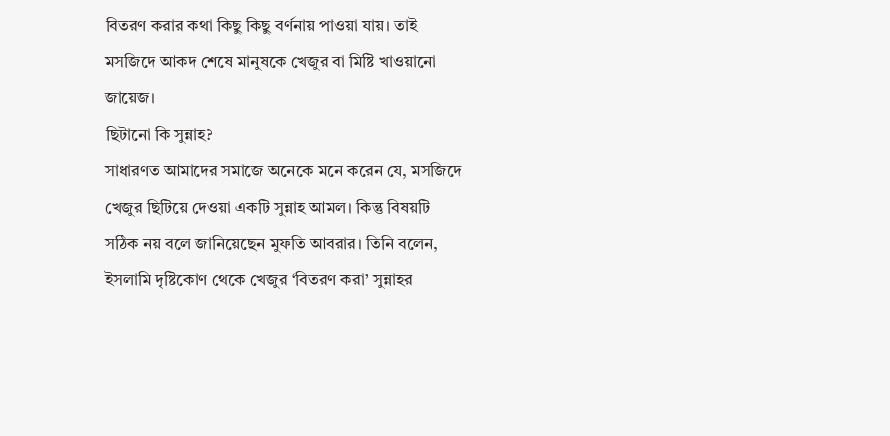বিতরণ করার কথা কিছু কিছু বর্ণনায় পাওয়া যায়। তাই মসজিদে আকদ শেষে মানুষকে খেজুর বা মিষ্টি খাওয়ানো জায়েজ।
ছিটানো কি সুন্নাহ?
সাধারণত আমাদের সমাজে অনেকে মনে করেন যে, মসজিদে খেজুর ছিটিয়ে দেওয়া একটি সুন্নাহ আমল। কিন্তু বিষয়টি সঠিক নয় বলে জানিয়েছেন মুফতি আবরার। তিনি বলেন, ইসলামি দৃষ্টিকোণ থেকে খেজুর ‘বিতরণ করা’ সুন্নাহর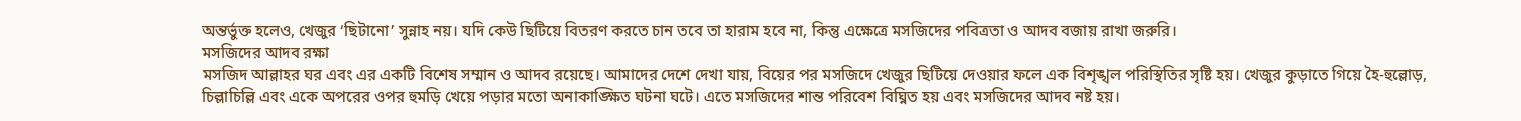অন্তর্ভুক্ত হলেও, খেজুর ‘ছিটানো’ সুন্নাহ নয়। যদি কেউ ছিটিয়ে বিতরণ করতে চান তবে তা হারাম হবে না, কিন্তু এক্ষেত্রে মসজিদের পবিত্রতা ও আদব বজায় রাখা জরুরি।
মসজিদের আদব রক্ষা
মসজিদ আল্লাহর ঘর এবং এর একটি বিশেষ সম্মান ও আদব রয়েছে। আমাদের দেশে দেখা যায়, বিয়ের পর মসজিদে খেজুর ছিটিয়ে দেওয়ার ফলে এক বিশৃঙ্খল পরিস্থিতির সৃষ্টি হয়। খেজুর কুড়াতে গিয়ে হৈ-হুল্লোড়, চিল্লাচিল্লি এবং একে অপরের ওপর হুমড়ি খেয়ে পড়ার মতো অনাকাঙ্ক্ষিত ঘটনা ঘটে। এতে মসজিদের শান্ত পরিবেশ বিঘ্নিত হয় এবং মসজিদের আদব নষ্ট হয়।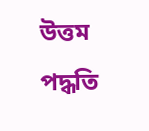উত্তম পদ্ধতি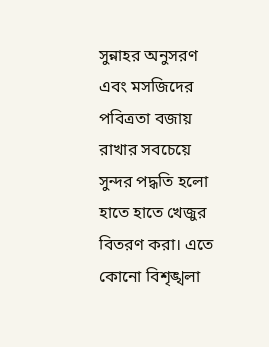সুন্নাহর অনুসরণ এবং মসজিদের পবিত্রতা বজায় রাখার সবচেয়ে সুন্দর পদ্ধতি হলো হাতে হাতে খেজুর বিতরণ করা। এতে কোনো বিশৃঙ্খলা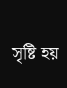সৃষ্টি হয়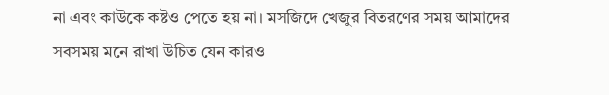না এবং কাউকে কষ্টও পেতে হয় না। মসজিদে খেজুর বিতরণের সময় আমাদের সবসময় মনে রাখা উচিত যেন কারও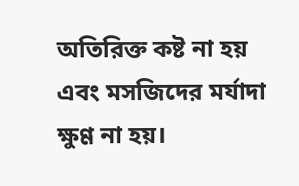অতিরিক্ত কষ্ট না হয় এবং মসজিদের মর্যাদা ক্ষুণ্ণ না হয়।